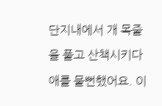단지내에서 개 목줄을 풀고 산책시키다
애를 물뻔했어요. 이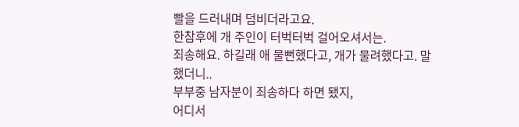빨을 드러내며 덤비더라고요.
한참후에 개 주인이 터벅터벅 걸어오셔서는.
죄송해요. 하길래 애 물뻔했다고, 개가 물려했다고. 말했더니..
부부중 남자분이 죄송하다 하면 됐지,
어디서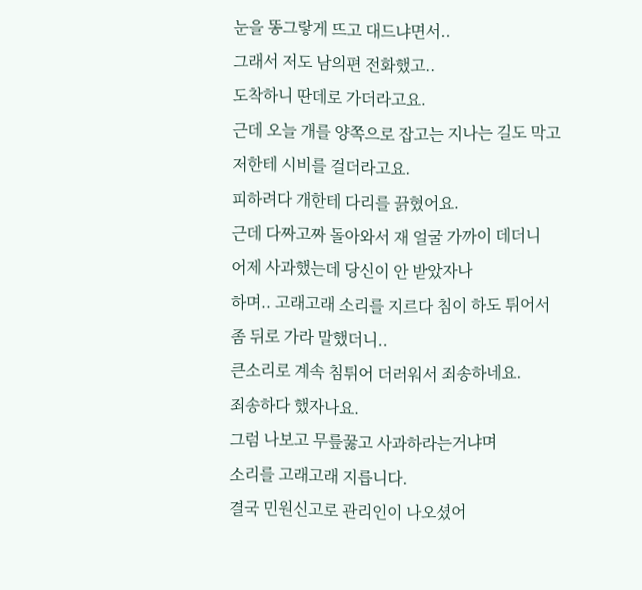눈을 똥그랗게 뜨고 대드냐면서..
그래서 저도 남의편 전화했고..
도착하니 딴데로 가더라고요.
근데 오늘 개를 양쪽으로 잡고는 지나는 길도 막고
저한테 시비를 걸더라고요.
피하려다 개한테 다리를 끍혔어요.
근데 다짜고짜 돌아와서 재 얼굴 가까이 데더니
어제 사과했는데 당신이 안 받았자나
하며.. 고래고래 소리를 지르다 침이 하도 튀어서
좀 뒤로 가라 말했더니..
큰소리로 계속 침튀어 더러워서 죄송하네요.
죄송하다 했자나요.
그럼 나보고 무릎꿇고 사과하라는거냐며
소리를 고래고래 지릅니다.
결국 민원신고로 관리인이 나오셨어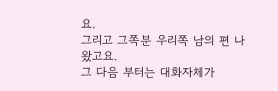요.
그리고 그쪽분 우리쪽 남의 편 나왔고요.
그 다음 부터는 대화자체가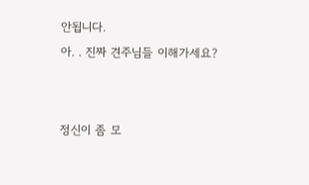안됩니다.
아. . 진짜 견주님들 이해가세요?


정신이 좀 모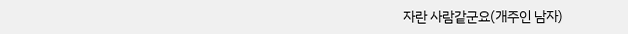자란 사람같군요(개주인 남자)